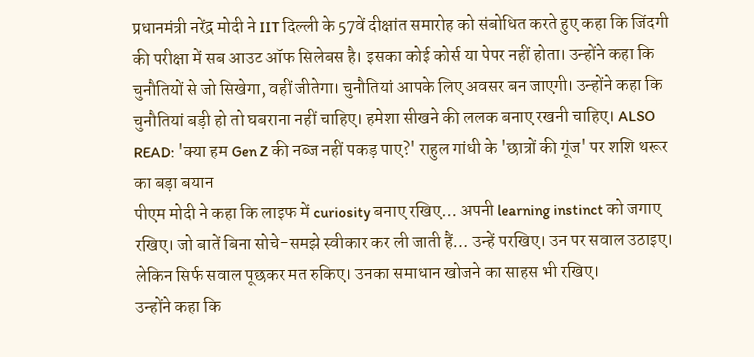प्रधानमंत्री नरेंद्र मोदी ने IIT दिल्ली के 57वें दीक्षांत समारोह को संबोधित करते हुए कहा कि जिंदगी की परीक्षा में सब आउट ऑफ सिलेबस है। इसका कोई कोर्स या पेपर नहीं होता। उन्होंने कहा कि चुनौतियों से जो सिखेगा, वहीं जीतेगा। चुनौतियां आपके लिए अवसर बन जाएगी। उन्होंने कहा कि चुनौतियां बड़ी हो तो घबराना नहीं चाहिए। हमेशा सीखने की ललक बनाए रखनी चाहिए। ALSO READ: 'क्या हम Gen Z की नब्ज नहीं पकड़ पाए?' राहुल गांधी के 'छात्रों की गूंज' पर शशि थरूर का बड़ा बयान
पीएम मोदी ने कहा कि लाइफ में curiosity बनाए रखिए… अपनी learning instinct को जगाए रखिए। जो बातें बिना सोचे-समझे स्वीकार कर ली जाती हैं… उन्हें परखिए। उन पर सवाल उठाइए। लेकिन सिर्फ सवाल पूछकर मत रुकिए। उनका समाधान खोजने का साहस भी रखिए।
उन्होंने कहा कि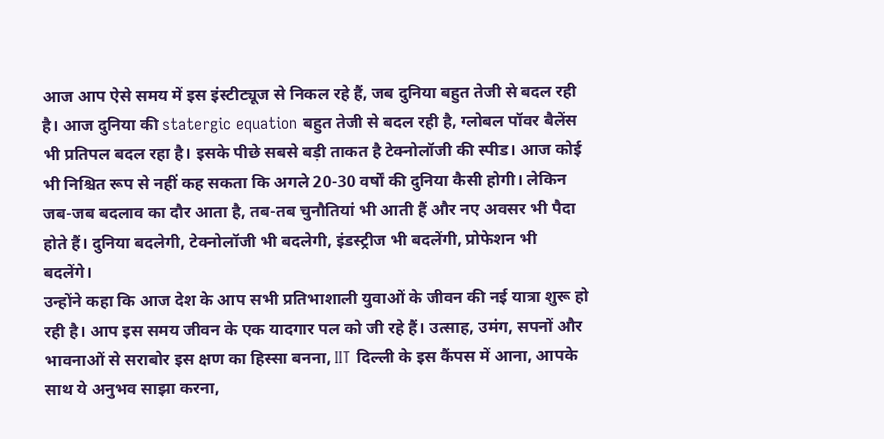आज आप ऐसे समय में इस इंस्टीट्यूज से निकल रहे हैं, जब दुनिया बहुत तेजी से बदल रही है। आज दुनिया की statergic equation बहुत तेजी से बदल रही है, ग्लोबल पॉवर बैलेंस भी प्रतिपल बदल रहा है। इसके पीछे सबसे बड़ी ताकत है टेक्नोलॉजी की स्पीड। आज कोई भी निश्चित रूप से नहीं कह सकता कि अगले 20-30 वर्षों की दुनिया कैसी होगी। लेकिन जब-जब बदलाव का दौर आता है, तब-तब चुनौतियां भी आती हैं और नए अवसर भी पैदा होते हैं। दुनिया बदलेगी, टेक्नोलॉजी भी बदलेगी, इंडस्ट्रीज भी बदलेंगी, प्रोफेशन भी बदलेंगे।
उन्होंने कहा कि आज देश के आप सभी प्रतिभाशाली युवाओं के जीवन की नई यात्रा शुरू हो रही है। आप इस समय जीवन के एक यादगार पल को जी रहे हैं। उत्साह, उमंग, सपनों और भावनाओं से सराबोर इस क्षण का हिस्सा बनना, IIT दिल्ली के इस कैंपस में आना, आपके साथ ये अनुभव साझा करना,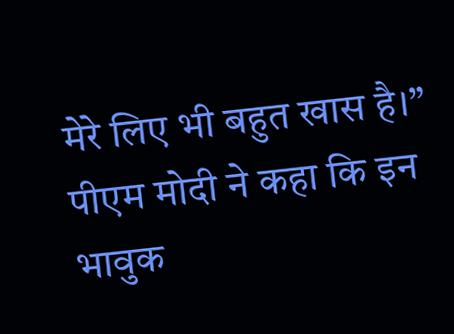मेरे लिए भी बहुत खास है।”
पीएम मोदी ने कहा कि इन भावुक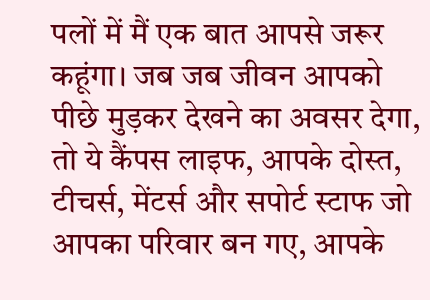पलों में मैं एक बात आपसे जरूर कहूंगा। जब जब जीवन आपको पीछे मुड़कर देखने का अवसर देगा, तो ये कैंपस लाइफ, आपके दोस्त, टीचर्स, मेंटर्स और सपोर्ट स्टाफ जो आपका परिवार बन गए, आपके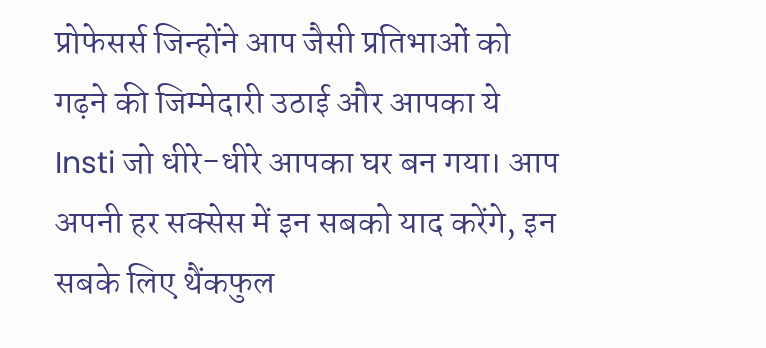प्रोफेसर्स जिन्होंने आप जैसी प्रतिभाओं को गढ़ने की जिम्मेदारी उठाई और आपका ये Insti जो धीरे-धीरे आपका घर बन गया। आप अपनी हर सक्सेस में इन सबको याद करेंगे, इन सबके लिए थैंकफुल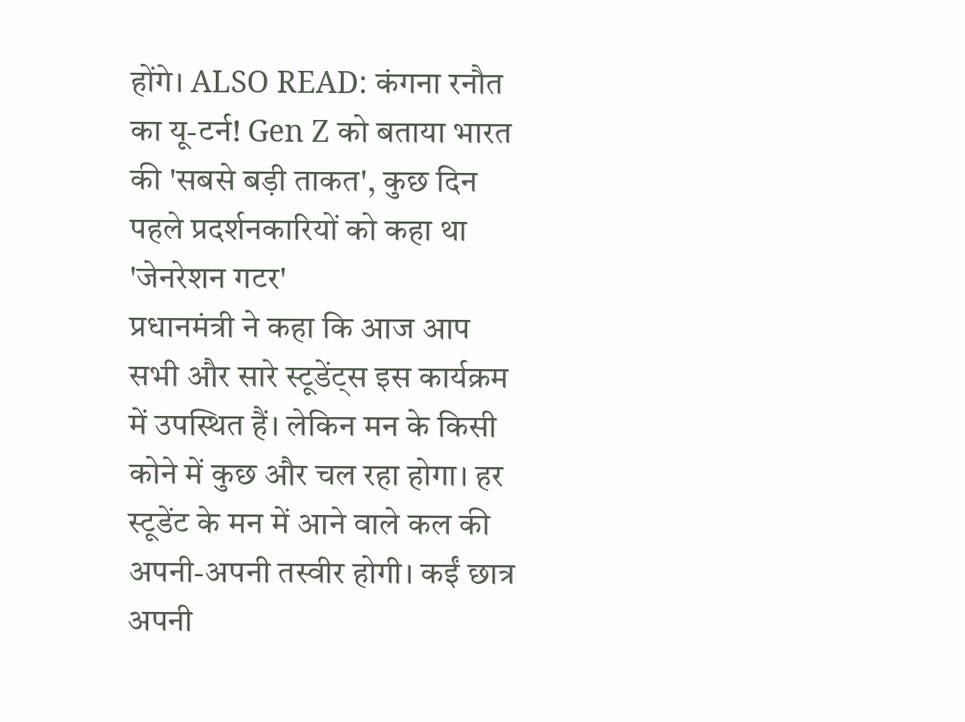होंगे। ALSO READ: कंगना रनौत का यू-टर्न! Gen Z को बताया भारत की 'सबसे बड़ी ताकत', कुछ दिन पहले प्रदर्शनकारियों को कहा था 'जेनरेशन गटर'
प्रधानमंत्री ने कहा कि आज आप सभी और सारे स्टूडेंट्स इस कार्यक्रम में उपस्थित हैं। लेकिन मन के किसी कोने में कुछ और चल रहा होगा। हर स्टूडेंट के मन में आने वाले कल की अपनी-अपनी तस्वीर होगी। कईं छात्र अपनी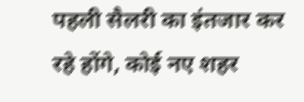पहली सैलरी का इंतजार कर रहे होंगे, कोई नए शहर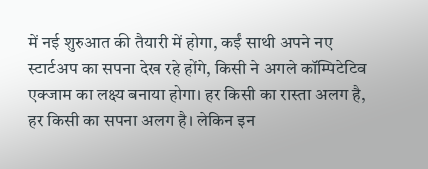में नई शुरुआत की तैयारी में होगा, कईं साथी अपने नए स्टार्टअप का सपना देख रहे होंगे, किसी ने अगले कॉम्पिटेटिव एक्जाम का लक्ष्य बनाया होगा। हर किसी का रास्ता अलग है, हर किसी का सपना अलग है। लेकिन इन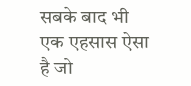सबके बाद भी एक एहसास ऐसा है जो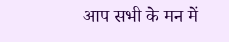आप सभी के मन में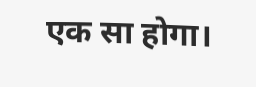एक सा होगा।